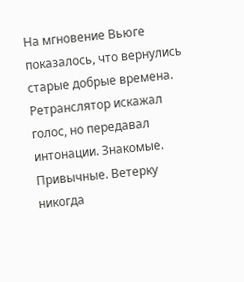На мгновение Вьюге показалось, что вернулись старые добрые времена. Ретранслятор искажал голос, но передавал интонации. Знакомые. Привычные. Ветерку никогда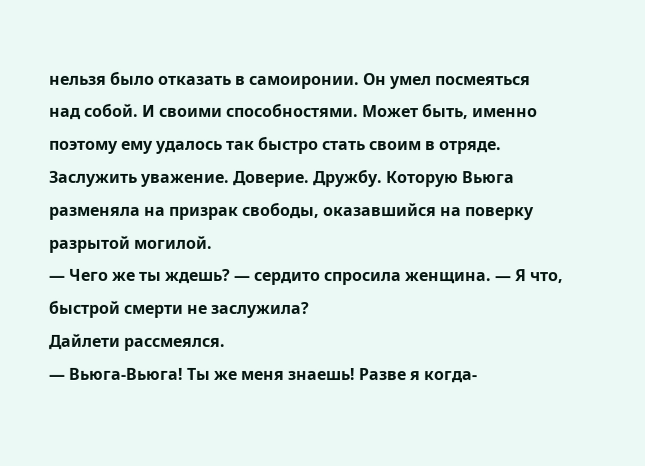нельзя было отказать в самоиронии. Он умел посмеяться над собой. И своими способностями. Может быть, именно поэтому ему удалось так быстро стать своим в отряде. Заслужить уважение. Доверие. Дружбу. Которую Вьюга разменяла на призрак свободы, оказавшийся на поверку разрытой могилой.
— Чего же ты ждешь? — сердито спросила женщина. — Я что, быстрой смерти не заслужила?
Дайлети рассмеялся.
— Вьюга-Вьюга! Ты же меня знаешь! Разве я когда-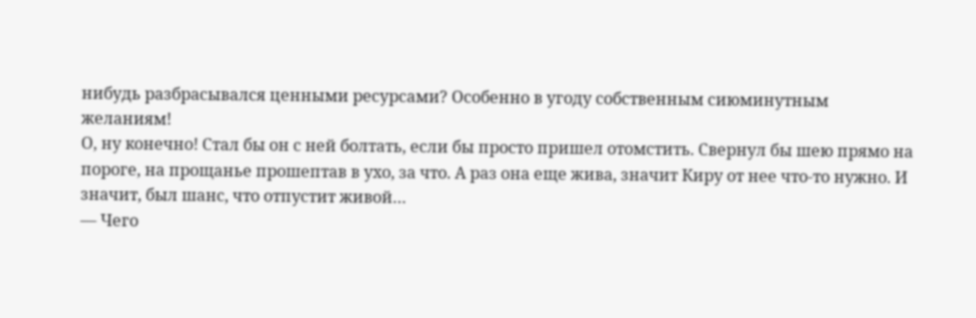нибудь разбрасывался ценными ресурсами? Особенно в угоду собственным сиюминутным желаниям!
О, ну конечно! Стал бы он с ней болтать, если бы просто пришел отомстить. Свернул бы шею прямо на пороге, на прощанье прошептав в ухо, за что. А раз она еще жива, значит Киру от нее что-то нужно. И значит, был шанс, что отпустит живой…
— Чего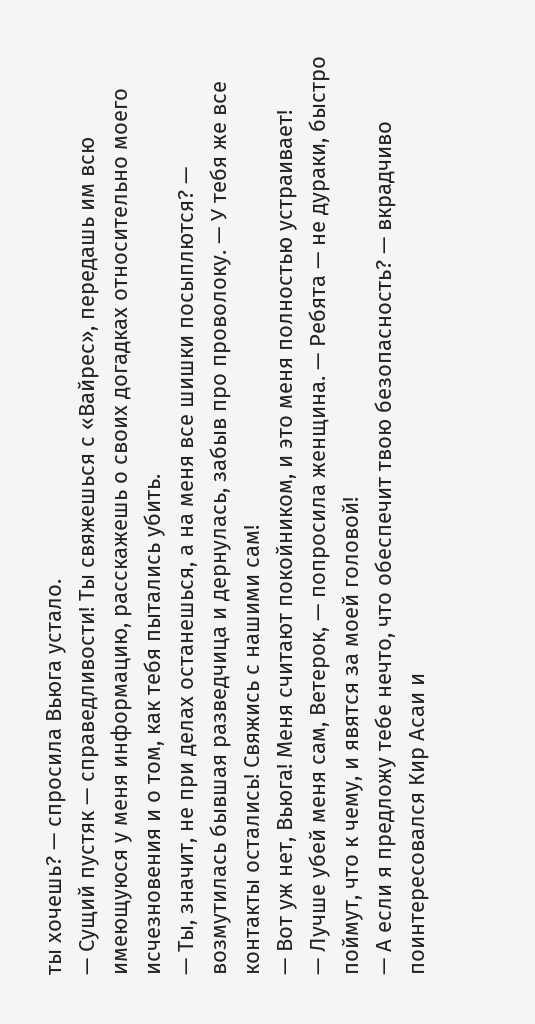ты хочешь? — спросила Вьюга устало.
— Сущий пустяк — справедливости! Ты свяжешься с «Вайрес», передашь им всю имеющуюся у меня информацию, расскажешь о своих догадках относительно моего исчезновения и о том, как тебя пытались убить.
— Ты, значит, не при делах останешься, а на меня все шишки посыплются? — возмутилась бывшая разведчица и дернулась, забыв про проволоку. — У тебя же все контакты остались! Свяжись с нашими сам!
— Вот уж нет, Вьюга! Меня считают покойником, и это меня полностью устраивает!
— Лучше убей меня сам, Ветерок, — попросила женщина. — Ребята — не дураки, быстро поймут, что к чему, и явятся за моей головой!
— А если я предложу тебе нечто, что обеспечит твою безопасность? — вкрадчиво поинтересовался Кир Асаи и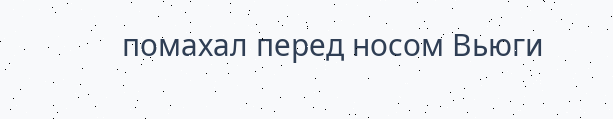помахал перед носом Вьюги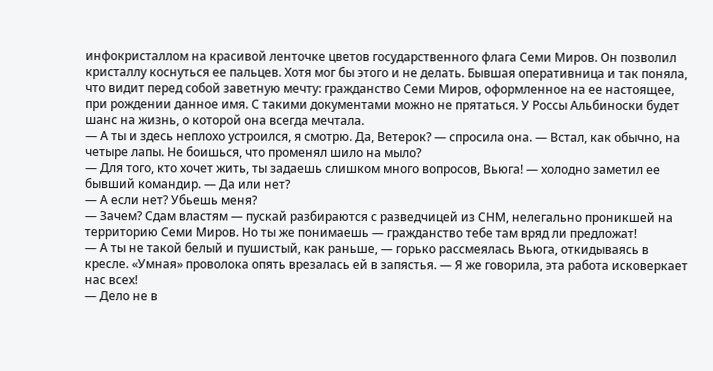инфокристаллом на красивой ленточке цветов государственного флага Семи Миров. Он позволил кристаллу коснуться ее пальцев. Хотя мог бы этого и не делать. Бывшая оперативница и так поняла, что видит перед собой заветную мечту: гражданство Семи Миров, оформленное на ее настоящее, при рождении данное имя. С такими документами можно не прятаться. У Россы Альбиноски будет шанс на жизнь, о которой она всегда мечтала.
— А ты и здесь неплохо устроился, я смотрю. Да, Ветерок? — спросила она. — Встал, как обычно, на четыре лапы. Не боишься, что променял шило на мыло?
— Для того, кто хочет жить, ты задаешь слишком много вопросов, Вьюга! — холодно заметил ее бывший командир. — Да или нет?
— А если нет? Убьешь меня?
— Зачем? Сдам властям — пускай разбираются с разведчицей из СНМ, нелегально проникшей на территорию Семи Миров. Но ты же понимаешь — гражданство тебе там вряд ли предложат!
— А ты не такой белый и пушистый, как раньше, — горько рассмеялась Вьюга, откидываясь в кресле. «Умная» проволока опять врезалась ей в запястья. — Я же говорила, эта работа исковеркает нас всех!
— Дело не в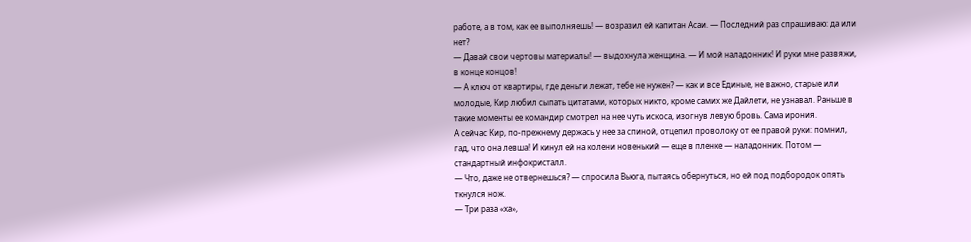работе, а в том, как ее выполняешь! — возразил ей капитан Асаи. — Последний раз спрашиваю: да или нет?
— Давай свои чертовы материалы! — выдохнула женщина. — И мой наладонник! И руки мне развяжи, в конце концов!
— А ключ от квартиры, где деньги лежат, тебе не нужен? — как и все Единые, не важно, старые или молодые, Кир любил сыпать цитатами, которых никто, кроме самих же Дайлети, не узнавал. Раньше в такие моменты ее командир смотрел на нее чуть искоса, изогнув левую бровь. Сама ирония.
А сейчас Кир, по-прежнему держась у нее за спиной, отцепил проволоку от ее правой руки: помнил, гад, что она левша! И кинул ей на колени новенький — еще в пленке — наладонник. Потом — стандартный инфокристалл.
— Что, даже не отвернешься? — спросила Вьюга, пытаясь обернуться, но ей под подбородок опять ткнулся нож.
— Три раза «ха»,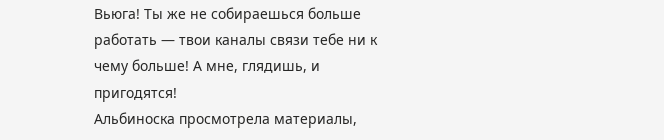Вьюга! Ты же не собираешься больше работать — твои каналы связи тебе ни к чему больше! А мне, глядишь, и пригодятся!
Альбиноска просмотрела материалы,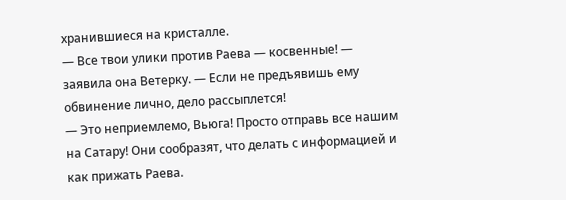хранившиеся на кристалле.
— Все твои улики против Раева — косвенные! — заявила она Ветерку. — Если не предъявишь ему обвинение лично, дело рассыплется!
— Это неприемлемо, Вьюга! Просто отправь все нашим на Сатару! Они сообразят, что делать с информацией и как прижать Раева.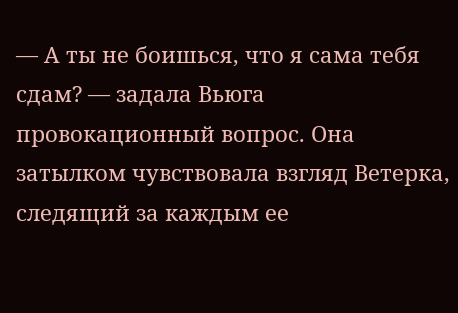— А ты не боишься, что я сама тебя сдам? — задала Вьюга провокационный вопрос. Она затылком чувствовала взгляд Ветерка, следящий за каждым ее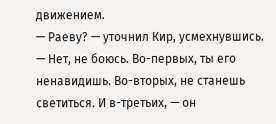движением.
— Раеву? — уточнил Кир, усмехнувшись. — Нет, не боюсь. Во-первых, ты его ненавидишь. Во-вторых, не станешь светиться. И в-третьих, — он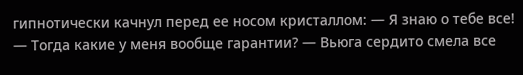гипнотически качнул перед ее носом кристаллом: — Я знаю о тебе все!
— Тогда какие у меня вообще гарантии? — Вьюга сердито смела все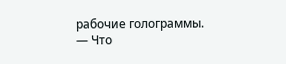рабочие голограммы. — Что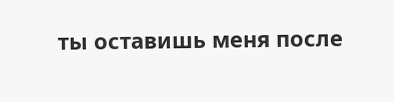ты оставишь меня после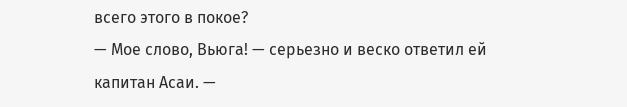всего этого в покое?
— Мое слово, Вьюга! — серьезно и веско ответил ей капитан Асаи. —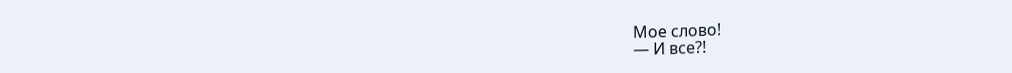Мое слово!
— И все?!